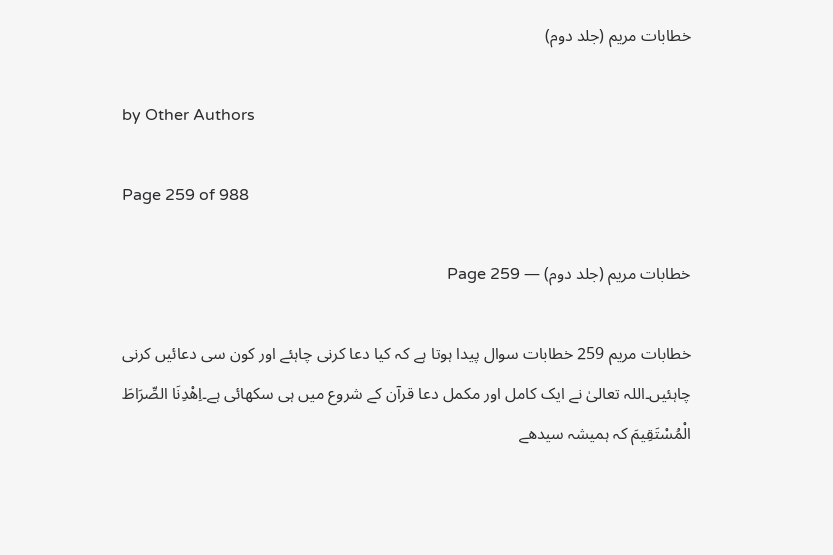خطابات مریم (جلد دوم)

by Other Authors

Page 259 of 988

خطابات مریم (جلد دوم) — Page 259

خطابات مریم 259 خطابات سوال پیدا ہوتا ہے کہ کیا دعا کرنی چاہئے اور کون سی دعائیں کرنی چاہئیں۔اللہ تعالیٰ نے ایک کامل اور مکمل دعا قرآن کے شروع میں ہی سکھائی ہے۔اِهْدِنَا الصِّرَاطَ الْمُسْتَقِيمَ کہ ہمیشہ سیدھے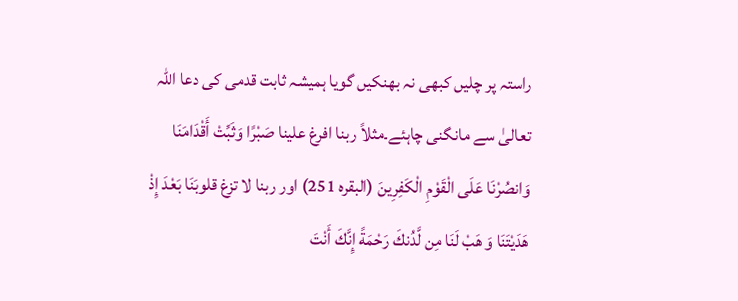راستہ پر چلیں کبھی نہ بھنکیں گویا ہمیشہ ثابت قدمی کی دعا اللہ تعالیٰ سے مانگنی چاہئے۔مثلاً ربنا افرغ علينا صَبْرًا وَثَبِّتْ أَقْدَامَنَا وَانصُرْنَا عَلَى الْقَوْمِ الْكَفِرِينَ (البقره 251) اور ربنا لا تزغ قلوبَنَا بَعْدَ إِذْ هَدَيْتَنَا وَ هَبْ لَنَا مِن لَّدُنكَ رَحْمَةً إِنَّكَ أَنْتَ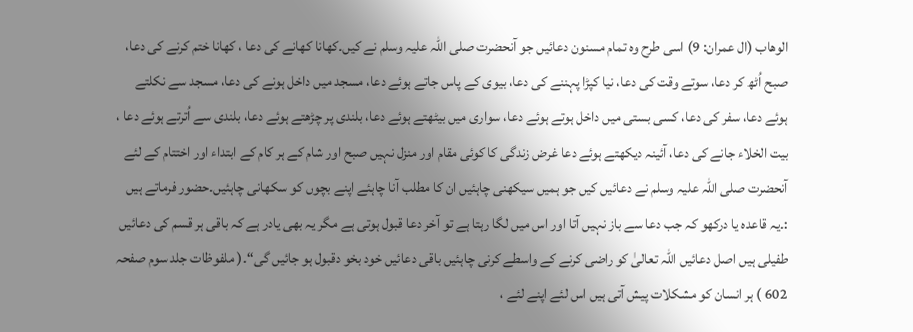الوهاب (ال عمران: 9) اسی طرح وہ تمام مسنون دعائیں جو آنحضرت صلی اللہ علیہ وسلم نے کیں۔کھانا کھانے کی دعا ، کھانا ختم کرنے کی دعا، صبح اُٹھ کر دعا، سوتے وقت کی دعا، نیا کپڑا پہننے کی دعا، بیوی کے پاس جاتے ہوئے دعا، مسجد میں داخل ہونے کی دعا، مسجد سے نکلتے ہوئے دعا، سفر کی دعا، کسی بستی میں داخل ہوتے ہوئے دعا، سواری میں بیٹھتے ہوئے دعا، بلندی پر چڑھتے ہوئے دعا، بلندی سے اُترتے ہوئے دعا ، بیت الخلاء جانے کی دعا، آئینہ دیکھتے ہوئے دعا غرض زندگی کا کوئی مقام اور منزل نہیں صبح اور شام کے ہر کام کے ابتداء اور اختتام کے لئے آنحضرت صلی اللہ علیہ وسلم نے دعائیں کیں جو ہمیں سیکھنی چاہئیں ان کا مطلب آنا چاہئے اپنے بچوں کو سکھانی چاہئیں۔حضور فرماتے ہیں :۔یہ قاعدہ یا درکھو کہ جب دعا سے باز نہیں آتا اور اس میں لگا رہتا ہے تو آخر دعا قبول ہوتی ہے مگر یہ بھی یادر ہے کہ باقی ہر قسم کی دعائیں طفیلی ہیں اصل دعائیں اللہ تعالیٰ کو راضی کرنے کے واسطے کرنی چاہئیں باقی دعائیں خود بخو دقبول ہو جائیں گی“۔( ملفوظات جلد سوم صفحہ 602 ) ہر انسان کو مشکلات پیش آتی ہیں اس لئے اپنے لئے ،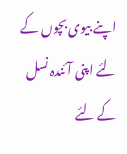اپنے بیوی بچوں کے لئے اپنی آئندہ نسل کے لئے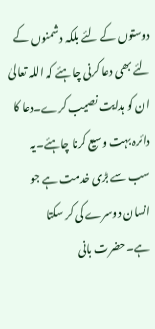دوستوں کے لئے بلکہ دشمنوں کے لئے بھی دعا کرنی چاہئے کہ اللہ تعالیٰ ان کو ہدایت نصیب کرے۔دعا کا دائرہ بہت وسیع کرنا چاہئے۔یہ سب سے بڑی خدمت ہے جو انسان دوسرے کی کر سکتا ہے۔حضرت بانی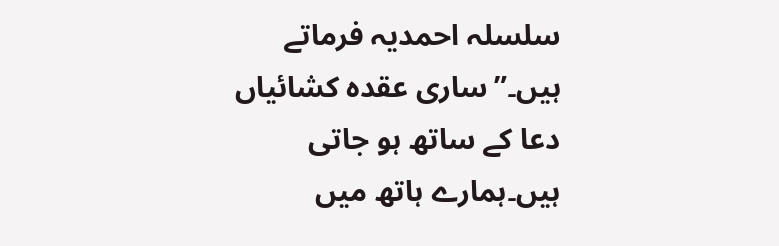سلسلہ احمدیہ فرماتے ہیں۔”ساری عقدہ کشائیاں دعا کے ساتھ ہو جاتی ہیں۔ہمارے ہاتھ میں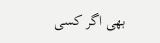بھی اگر کسی